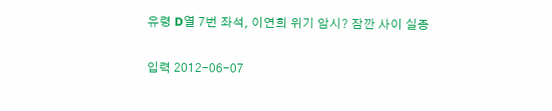유령 D열 7번 좌석, 이연희 위기 암시? 잠깐 사이 실종

입력 2012-06-07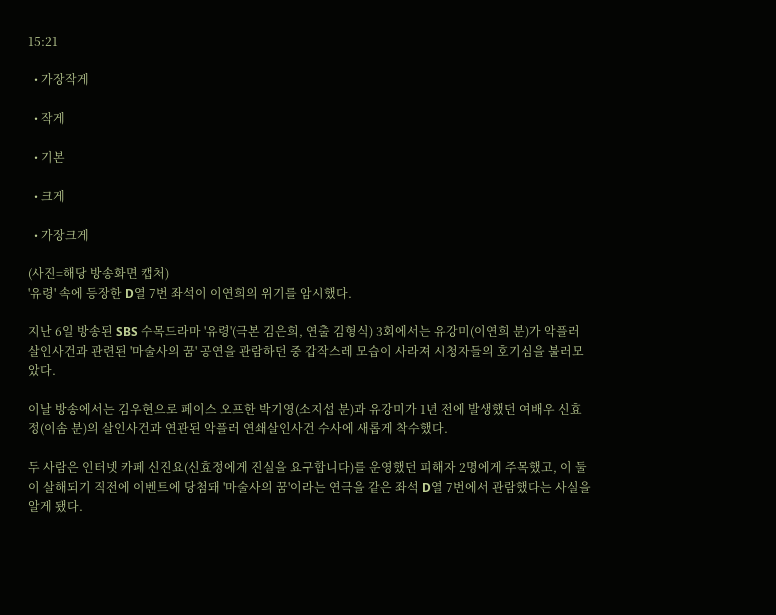15:21

  • 가장작게

  • 작게

  • 기본

  • 크게

  • 가장크게

(사진=해당 방송화면 캡처)
'유령' 속에 등장한 D열 7번 좌석이 이연희의 위기를 암시했다.

지난 6일 방송된 SBS 수목드라마 '유령'(극본 김은희, 연출 김형식) 3회에서는 유강미(이연희 분)가 악플러 살인사건과 관련된 '마술사의 꿈' 공연을 관람하던 중 갑작스레 모습이 사라져 시청자들의 호기심을 불러모았다.

이날 방송에서는 김우현으로 페이스 오프한 박기영(소지섭 분)과 유강미가 1년 전에 발생했던 여배우 신효정(이솜 분)의 살인사건과 연관된 악플러 연쇄살인사건 수사에 새롭게 착수했다.

두 사람은 인터넷 카페 신진요(신효정에게 진실을 요구합니다)를 운영했던 피해자 2명에게 주목했고, 이 둘이 살해되기 직전에 이벤트에 당첨돼 '마술사의 꿈'이라는 연극을 같은 좌석 D열 7번에서 관람했다는 사실을 알게 됐다.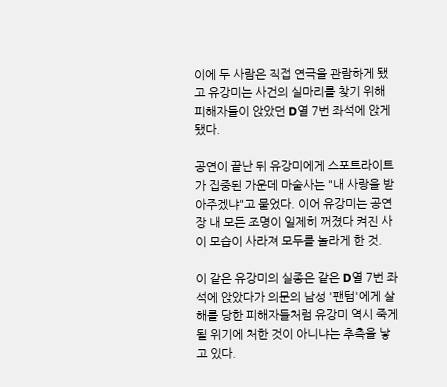이에 두 사람은 직접 연극을 관람하게 됐고 유강미는 사건의 실마리를 찾기 위해 피해자들이 앉았던 D열 7번 좌석에 앉게 됐다.

공연이 끝난 뒤 유강미에게 스포트라이트가 집중된 가운데 마술사는 "내 사랑을 받아주겠냐"고 물었다. 이어 유강미는 공연장 내 모든 조명이 일제히 꺼졌다 켜진 사이 모습이 사라져 모두를 놀라게 한 것.

이 같은 유강미의 실종은 같은 D열 7번 좌석에 앉았다가 의문의 남성 '팬텀'에게 살해를 당한 피해자들처럼 유강미 역시 죽게 될 위기에 처한 것이 아니냐는 추측을 낳고 있다.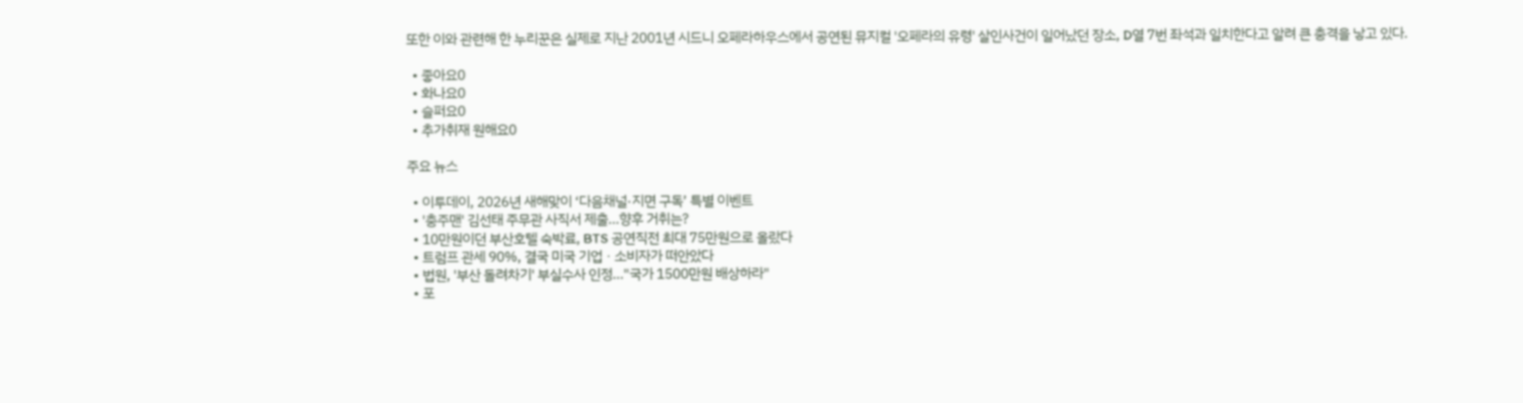또한 이와 관련해 한 누리꾼은 실제로 지난 2001년 시드니 오페라하우스에서 공연된 뮤지컬 '오페라의 유령' 살인사건이 일어났던 장소, D열 7번 좌석과 일치한다고 알려 큰 충격을 낳고 있다.

  • 좋아요0
  • 화나요0
  • 슬퍼요0
  • 추가취재 원해요0

주요 뉴스

  • 이투데이, 2026년 새해맞이 ‘다음채널·지면 구독’ 특별 이벤트
  • '충주맨' 김선태 주무관 사직서 제출…향후 거취는?
  • 10만원이던 부산호텔 숙박료, BTS 공연직전 최대 75만원으로 올랐다
  • 트럼프 관세 90%, 결국 미국 기업ㆍ소비자가 떠안았다
  • 법원, '부산 돌려차기' 부실수사 인정…"국가 1500만원 배상하라"
  • 포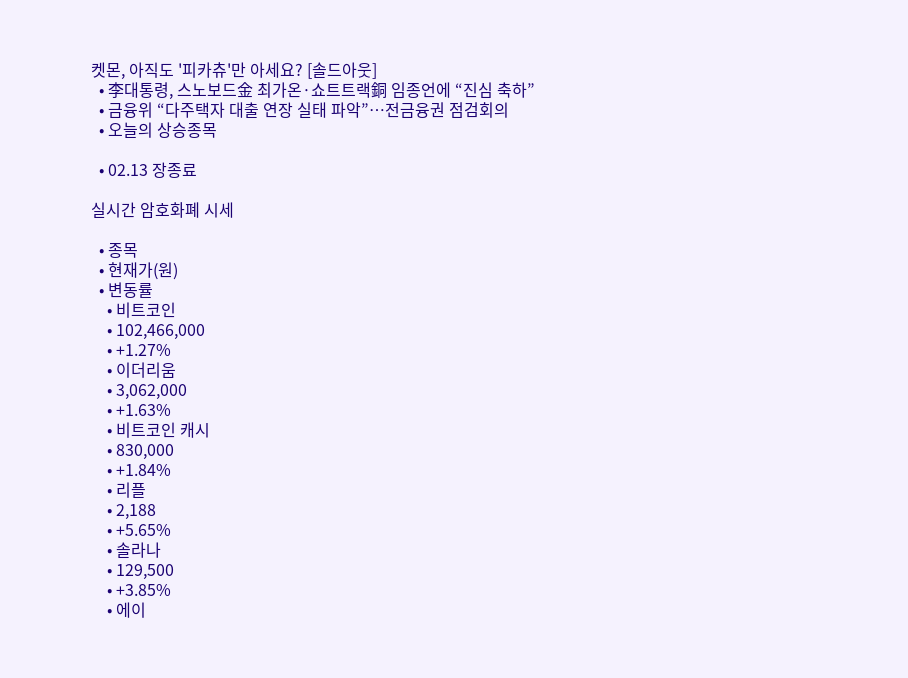켓몬, 아직도 '피카츄'만 아세요? [솔드아웃]
  • 李대통령, 스노보드金 최가온·쇼트트랙銅 임종언에 “진심 축하”
  • 금융위 “다주택자 대출 연장 실태 파악”⋯전금융권 점검회의
  • 오늘의 상승종목

  • 02.13 장종료

실시간 암호화폐 시세

  • 종목
  • 현재가(원)
  • 변동률
    • 비트코인
    • 102,466,000
    • +1.27%
    • 이더리움
    • 3,062,000
    • +1.63%
    • 비트코인 캐시
    • 830,000
    • +1.84%
    • 리플
    • 2,188
    • +5.65%
    • 솔라나
    • 129,500
    • +3.85%
    • 에이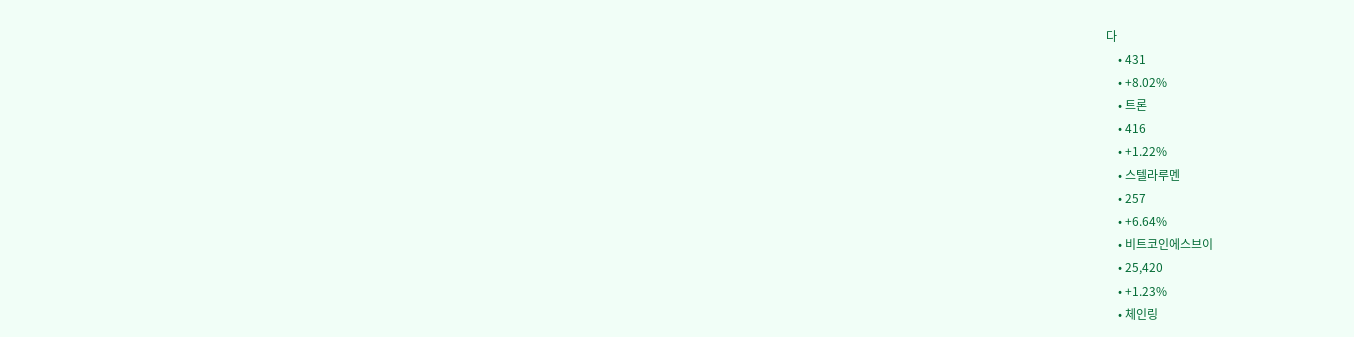다
    • 431
    • +8.02%
    • 트론
    • 416
    • +1.22%
    • 스텔라루멘
    • 257
    • +6.64%
    • 비트코인에스브이
    • 25,420
    • +1.23%
    • 체인링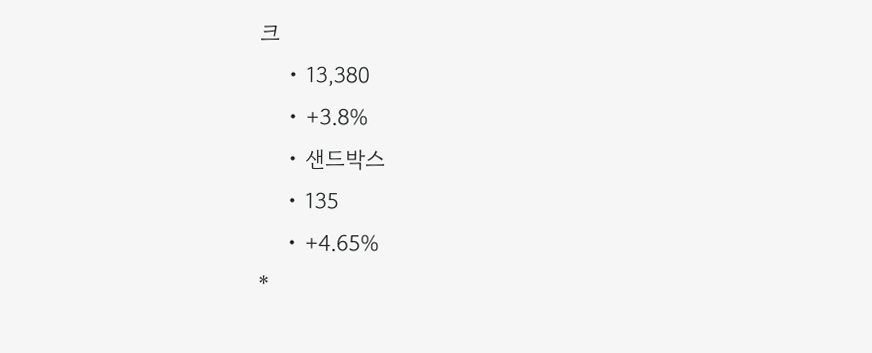크
    • 13,380
    • +3.8%
    • 샌드박스
    • 135
    • +4.65%
*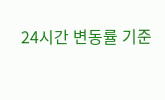24시간 변동률 기준